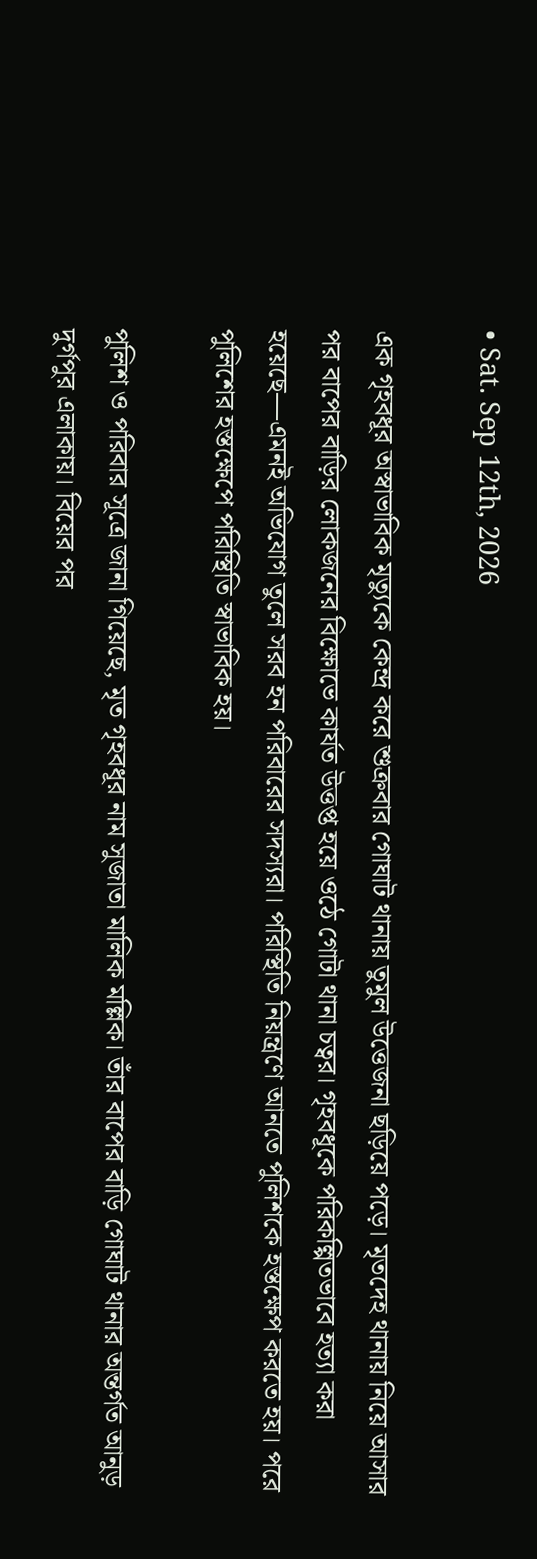• Sat. Sep 12th, 2026

এক গৃহবধূর অস্বাভাবিক মৃত্যুকে কেন্দ্র করে শুক্রবার গোঘাট থানায় তুমুল উত্তেজনা ছড়িয়ে পড়ে। মৃতদেহ থানায় নিয়ে আসার পর বাপের বাড়ির লোকজনের বিক্ষোভে কার্যত উত্তপ্ত হয়ে ওঠে গোটা থানা চত্বর। গৃহবধূকে পরিকল্পিতভাবে হত্যা করা হয়েছে—এমনই অভিযোগ তুলে সরব হন পরিবারের সদস্যরা। পরিস্থিতি নিয়ন্ত্রণে আনতে পুলিশকে হস্তক্ষেপ করতে হয়। পরে পুলিশের হস্তক্ষেপে পরিস্থিতি স্বাভাবিক হয়।

পুলিশ ও পরিবার সূত্রে জানা গিয়েছে, মৃত গৃহবধূর নাম সুজাতা মালিক মল্লিক। তাঁর বাপের বাড়ি গোঘাট থানার অন্তর্গত আনুড় দুর্গপুর এলাকায়। বিয়ের পর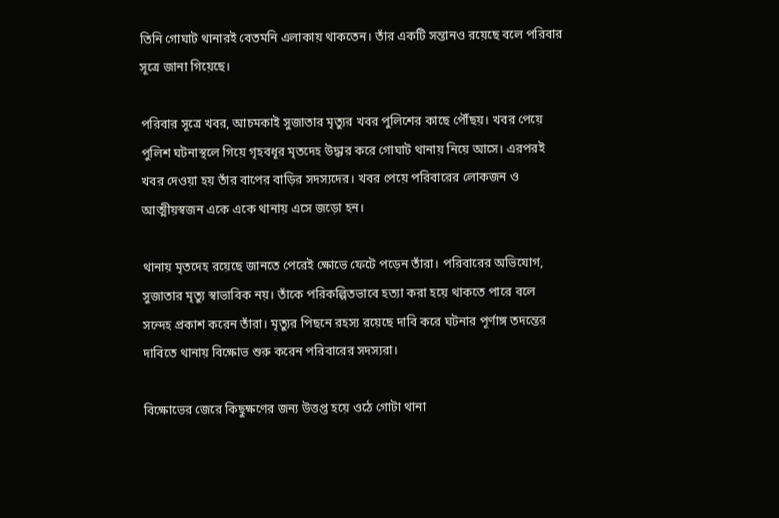তিনি গোঘাট থানারই বেতমনি এলাকায় থাকতেন। তাঁর একটি সন্তানও রয়েছে বলে পরিবার সূত্রে জানা গিয়েছে।

পরিবার সূত্রে খবর, আচমকাই সুজাতার মৃত্যুর খবর পুলিশের কাছে পৌঁছয়। খবর পেয়ে পুলিশ ঘটনাস্থলে গিয়ে গৃহবধূর মৃতদেহ উদ্ধার করে গোঘাট থানায় নিয়ে আসে। এরপরই খবর দেওয়া হয় তাঁর বাপের বাড়ির সদস্যদের। খবর পেয়ে পরিবারের লোকজন ও আত্মীয়স্বজন একে একে থানায় এসে জড়ো হন।

থানায় মৃতদেহ রয়েছে জানতে পেরেই ক্ষোভে ফেটে পড়েন তাঁরা। পরিবারের অভিযোগ, সুজাতার মৃত্যু স্বাভাবিক নয়। তাঁকে পরিকল্পিতভাবে হত্যা করা হয়ে থাকতে পারে বলে সন্দেহ প্রকাশ করেন তাঁরা। মৃত্যুর পিছনে রহস্য রয়েছে দাবি করে ঘটনার পূর্ণাঙ্গ তদন্তের দাবিতে থানায় বিক্ষোভ শুরু করেন পরিবারের সদস্যরা।

বিক্ষোভের জেরে কিছুক্ষণের জন্য উত্তপ্ত হয়ে ওঠে গোটা থানা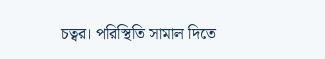চত্বর। পরিস্থিতি সামাল দিতে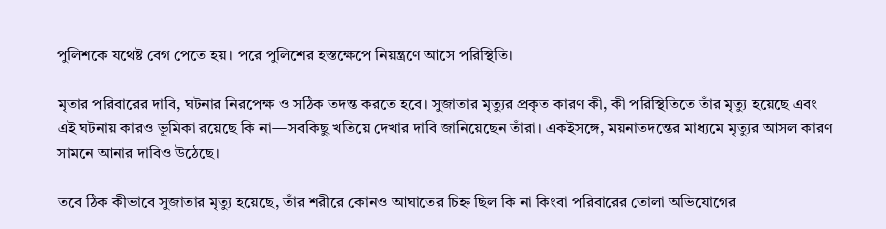পুলিশকে যথেষ্ট বেগ পেতে হয়। পরে পুলিশের হস্তক্ষেপে নিয়ন্ত্রণে আসে পরিস্থিতি।

মৃতার পরিবারের দাবি, ঘটনার নিরপেক্ষ ও সঠিক তদন্ত করতে হবে। সুজাতার মৃত্যুর প্রকৃত কারণ কী, কী পরিস্থিতিতে তাঁর মৃত্যু হয়েছে এবং এই ঘটনায় কারও ভূমিকা রয়েছে কি না—সবকিছু খতিয়ে দেখার দাবি জানিয়েছেন তাঁরা। একইসঙ্গে, ময়নাতদন্তের মাধ্যমে মৃত্যুর আসল কারণ সামনে আনার দাবিও উঠেছে।

তবে ঠিক কীভাবে সুজাতার মৃত্যু হয়েছে, তাঁর শরীরে কোনও আঘাতের চিহ্ন ছিল কি না কিংবা পরিবারের তোলা অভিযোগের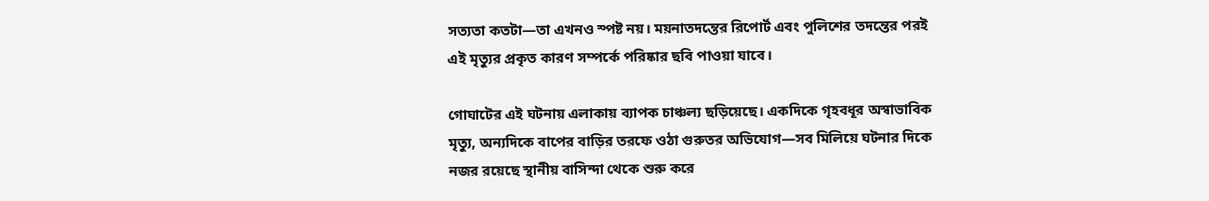সত্যতা কতটা—তা এখনও স্পষ্ট নয়। ময়নাতদন্তের রিপোর্ট এবং পুলিশের তদন্তের পরই এই মৃত্যুর প্রকৃত কারণ সম্পর্কে পরিষ্কার ছবি পাওয়া যাবে।

গোঘাটের এই ঘটনায় এলাকায় ব্যাপক চাঞ্চল্য ছড়িয়েছে। একদিকে গৃহবধূর অস্বাভাবিক মৃত্যু, অন্যদিকে বাপের বাড়ির তরফে ওঠা গুরুতর অভিযোগ—সব মিলিয়ে ঘটনার দিকে নজর রয়েছে স্থানীয় বাসিন্দা থেকে শুরু করে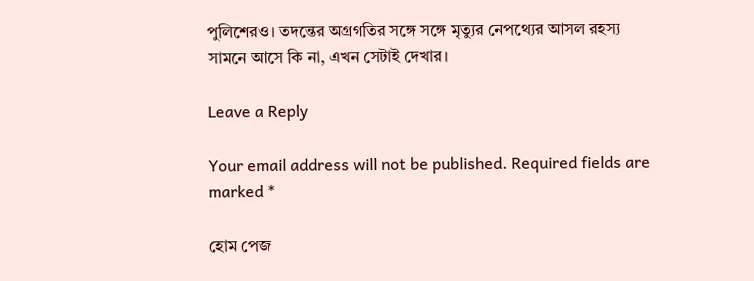পুলিশেরও। তদন্তের অগ্রগতির সঙ্গে সঙ্গে মৃত্যুর নেপথ্যের আসল রহস্য সামনে আসে কি না, এখন সেটাই দেখার।

Leave a Reply

Your email address will not be published. Required fields are marked *

হোম পেজ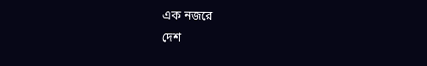এক নজরে
দেশ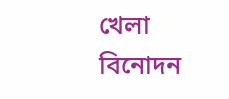খেলা
বিনোদন